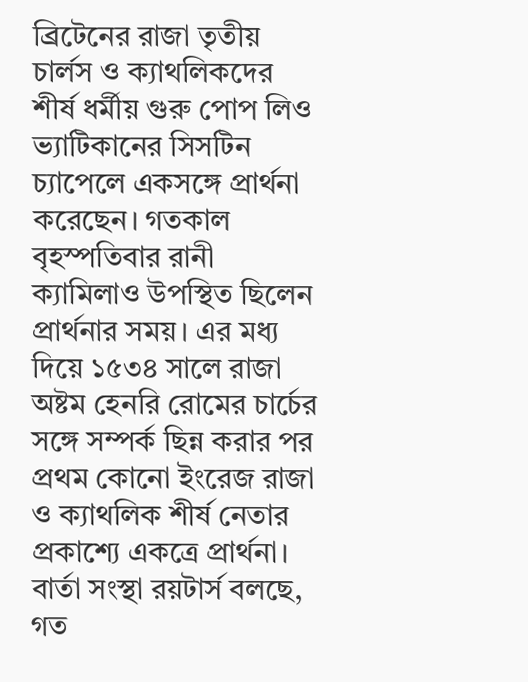ব্রিটেনের রাজা তৃতীয় চার্লস ও ক্যাথলিকদের শীর্ষ ধর্মীয় গুরু পোপ লিও ভ্যাটিকানের সিসটিন চ্যাপেলে একসঙ্গে প্রার্থনা করেছেন। গতকাল বৃহস্পতিবার রানী ক্যামিলাও উপস্থিত ছিলেন প্রার্থনার সময়। এর মধ্য দিয়ে ১৫৩৪ সালে রাজা অষ্টম হেনরি রোমের চার্চের সঙ্গে সম্পর্ক ছিন্ন করার পর প্রথম কোনো ইংরেজ রাজা ও ক্যাথলিক শীর্ষ নেতার প্রকাশ্যে একত্রে প্রার্থনা।
বার্তা সংস্থা রয়টার্স বলছে, গত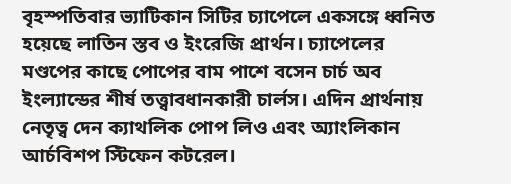বৃহস্পতিবার ভ্যাটিকান সিটির চ্যাপেলে একসঙ্গে ধ্বনিত হয়েছে লাতিন স্তব ও ইংরেজি প্রার্থন। চ্যাপেলের মণ্ডপের কাছে পোপের বাম পাশে বসেন চার্চ অব ইংল্যান্ডের শীর্ষ তত্ত্বাবধানকারী চার্লস। এদিন প্রার্থনায় নেতৃত্ব দেন ক্যাথলিক পোপ লিও এবং অ্যাংলিকান আর্চবিশপ স্টিফেন কটরেল।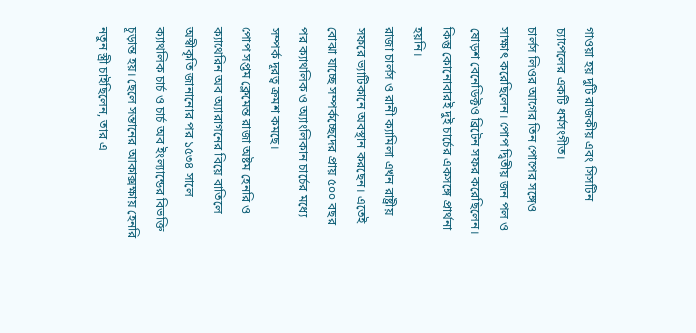গাওয়া হয় দুটি রাজকীয় এবং সিসটিন চ্যাপেলের একটি ধর্মসংগীত।
চার্লস লিওর আগের তিন পোপের সঙ্গেও সাক্ষাৎ করেছিলেন। পোপ দ্বিতীয় জন পল ও ষোড়শ বেনেডিক্টও ব্রিটেন সফর করেছিলেন। কিন্তু কোনোবারই দুই চার্চের একসঙ্গে প্রার্থনা হয়নি।
রাজা চার্লস ও রানী ক্যামিলা এখন রাষ্ট্রীয় সফরে ভ্যাটিকানে অবস্থান করছেন। এতেই বোঝা যাচ্ছে সম্পর্কচ্ছেদের প্রায় ৫০০ বছর পর ক্যাথলিক ও অ্যাংলিকান চার্চের মধ্যে সম্পর্ক দূরত্ব ক্রমশ কমছে।
পোপ সপ্তম ক্লেমেন্ত রাজা অষ্টম হেনরি ও ক্যাথেরিন অব অ্যারাগনের বিয়ে বাতিলে অস্বীকৃতি জানানোর পর ১৫৩৪ সালে ক্যাথলিক চার্চ ও চার্চ অব ইংল্যান্ডের বিভক্তি চূড়ান্ত হয়। ছেলে সন্তানের আকাক্সক্ষায় হেনরি নতুন স্ত্রী চাইছিলেন, তার এ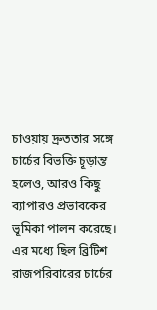চাওয়ায় দ্রুততার সঙ্গে চার্চের বিভক্তি চূড়ান্ত হলেও, আরও কিছু ব্যাপারও প্রভাবকের ভূমিকা পালন করেছে। এর মধ্যে ছিল ব্রিটিশ রাজপরিবারের চার্চের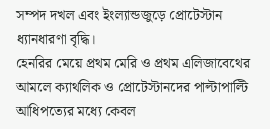সম্পদ দখল এবং ইংল্যান্ডজুড়ে প্রোটেস্টান ধ্যানধারণা বৃদ্ধি।
হেনরির মেয়ে প্রথম মেরি ও প্রথম এলিজাবেথের আমলে ক্যাথলিক ও প্রোটেস্টানদের পাল্টাপাল্টি আধিপত্যের মধ্যে কেবল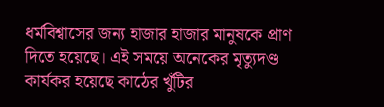ধর্মবিশ্বাসের জন্য হাজার হাজার মানুষকে প্রাণ দিতে হয়েছে। এই সময়ে অনেকের মৃত্যুদণ্ড কার্যকর হয়েছে কাঠের খুঁটির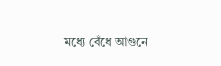মধ্যে বেঁধে আগুনে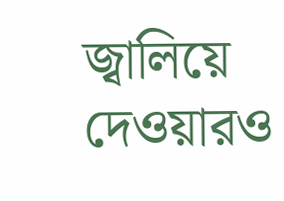জ্বালিয়ে দেওয়ারও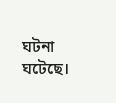ঘটনা ঘটেছে।